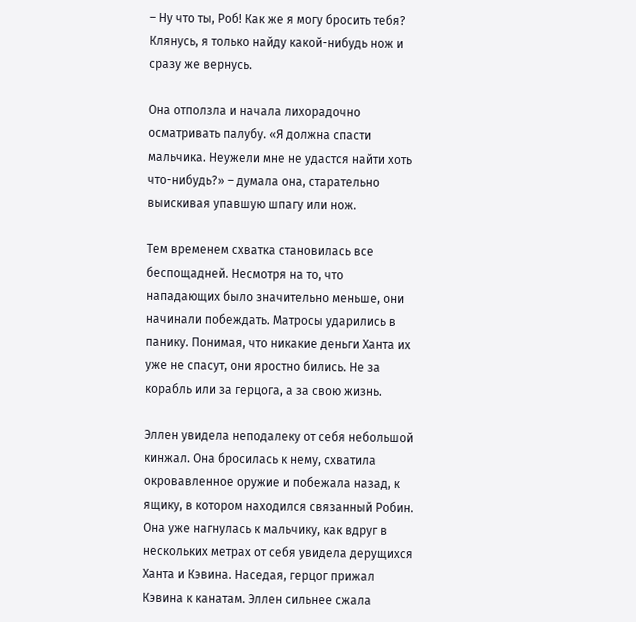– Ну что ты, Роб! Как же я могу бросить тебя? Клянусь, я только найду какой-нибудь нож и сразу же вернусь.

Она отползла и начала лихорадочно осматривать палубу. «Я должна спасти мальчика. Неужели мне не удастся найти хоть что-нибудь?» – думала она, старательно выискивая упавшую шпагу или нож.

Тем временем схватка становилась все беспощадней. Несмотря на то, что нападающих было значительно меньше, они начинали побеждать. Матросы ударились в панику. Понимая, что никакие деньги Ханта их уже не спасут, они яростно бились. Не за корабль или за герцога, а за свою жизнь.

Эллен увидела неподалеку от себя небольшой кинжал. Она бросилась к нему, схватила окровавленное оружие и побежала назад, к ящику, в котором находился связанный Робин. Она уже нагнулась к мальчику, как вдруг в нескольких метрах от себя увидела дерущихся Ханта и Кэвина. Наседая, герцог прижал Кэвина к канатам. Эллен сильнее сжала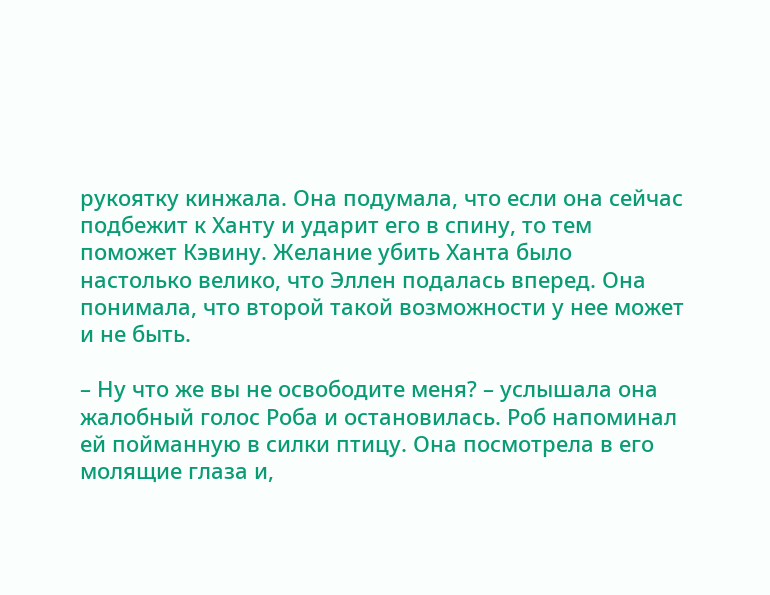рукоятку кинжала. Она подумала, что если она сейчас подбежит к Ханту и ударит его в спину, то тем поможет Кэвину. Желание убить Ханта было настолько велико, что Эллен подалась вперед. Она понимала, что второй такой возможности у нее может и не быть.

– Ну что же вы не освободите меня? – услышала она жалобный голос Роба и остановилась. Роб напоминал ей пойманную в силки птицу. Она посмотрела в его молящие глаза и,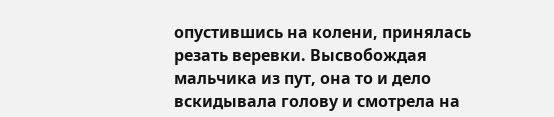опустившись на колени, принялась резать веревки. Высвобождая мальчика из пут, она то и дело вскидывала голову и смотрела на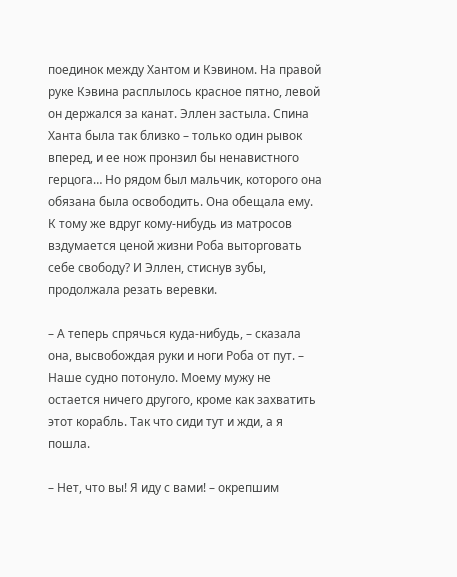поединок между Хантом и Кэвином. На правой руке Кэвина расплылось красное пятно, левой он держался за канат. Эллен застыла. Спина Ханта была так близко – только один рывок вперед, и ее нож пронзил бы ненавистного герцога… Но рядом был мальчик, которого она обязана была освободить. Она обещала ему. К тому же вдруг кому-нибудь из матросов вздумается ценой жизни Роба выторговать себе свободу? И Эллен, стиснув зубы, продолжала резать веревки.

– А теперь спрячься куда-нибудь, – сказала она, высвобождая руки и ноги Роба от пут. – Наше судно потонуло. Моему мужу не остается ничего другого, кроме как захватить этот корабль. Так что сиди тут и жди, а я пошла.

– Нет, что вы! Я иду с вами! – окрепшим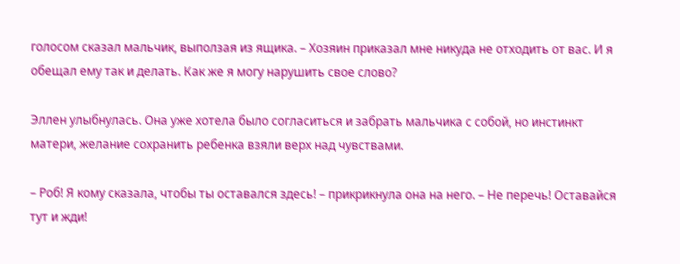голосом сказал мальчик, выползая из ящика. – Хозяин приказал мне никуда не отходить от вас. И я обещал ему так и делать. Как же я могу нарушить свое слово?

Эллен улыбнулась. Она уже хотела было согласиться и забрать мальчика с собой, но инстинкт матери, желание сохранить ребенка взяли верх над чувствами.

– Роб! Я кому сказала, чтобы ты оставался здесь! – прикрикнула она на него. – Не перечь! Оставайся тут и жди!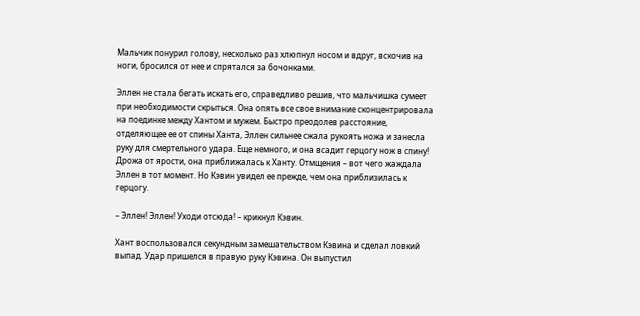Мальчик понурил голову, несколько раз хлюпнул носом и вдруг, вскочив на ноги, бросился от нее и спрятался за бочонками.

Эллен не стала бегать искать его, справедливо решив, что мальчишка сумеет при необходимости скрыться. Она опять все свое внимание сконцентрировала на поединке между Хантом и мужем. Быстро преодолев расстояние, отделяющее ее от спины Ханта, Эллен сильнее сжала рукоять ножа и занесла руку для смертельного удара. Еще немного, и она всадит герцогу нож в спину! Дрожа от ярости, она приближалась к Ханту. Отмщения – вот чего жаждала Эллен в тот момент. Но Кэвин увидел ее прежде, чем она приблизилась к герцогу.

– Эллен! Эллен! Уходи отсюда! – крикнул Кэвин.

Хант воспользовался секундным замешательством Кэвина и сделал ловкий выпад. Удар пришелся в правую руку Кэвина. Он выпустил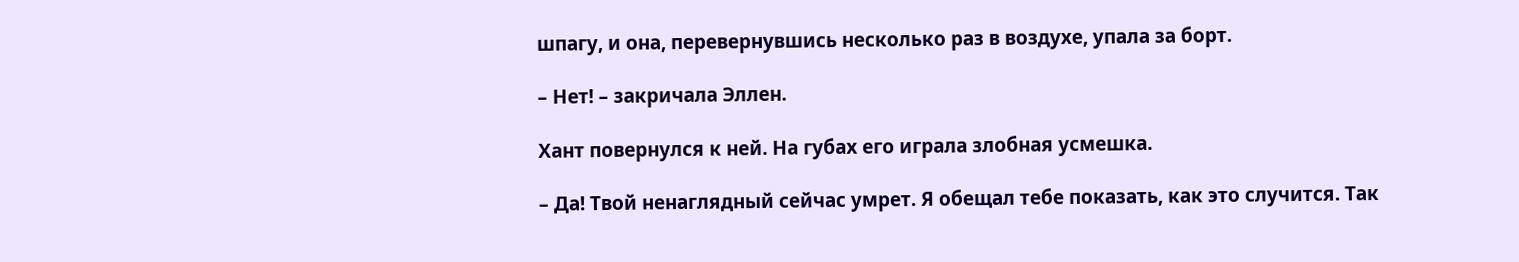шпагу, и она, перевернувшись несколько раз в воздухе, упала за борт.

– Нет! – закричала Эллен.

Хант повернулся к ней. На губах его играла злобная усмешка.

– Да! Твой ненаглядный сейчас умрет. Я обещал тебе показать, как это случится. Так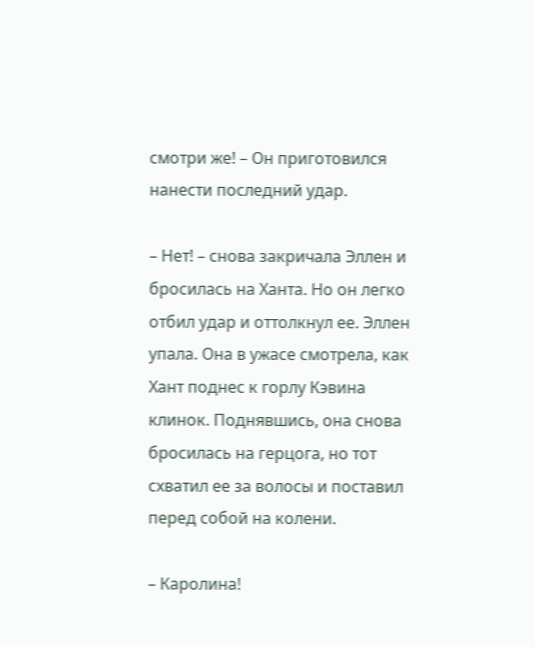смотри же! – Он приготовился нанести последний удар.

– Нет! – снова закричала Эллен и бросилась на Ханта. Но он легко отбил удар и оттолкнул ее. Эллен упала. Она в ужасе смотрела, как Хант поднес к горлу Кэвина клинок. Поднявшись, она снова бросилась на герцога, но тот схватил ее за волосы и поставил перед собой на колени.

– Каролина!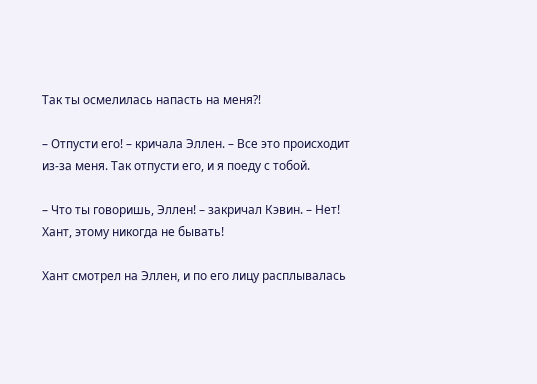Так ты осмелилась напасть на меня?!

– Отпусти его! – кричала Эллен. – Все это происходит из-за меня. Так отпусти его, и я поеду с тобой.

– Что ты говоришь, Эллен! – закричал Кэвин. – Нет! Хант, этому никогда не бывать!

Хант смотрел на Эллен, и по его лицу расплывалась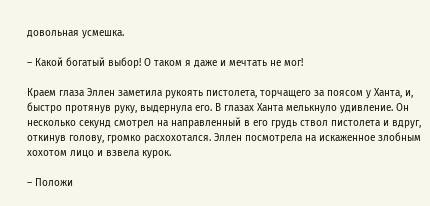довольная усмешка.

– Какой богатый выбор! О таком я даже и мечтать не мог!

Краем глаза Эллен заметила рукоять пистолета, торчащего за поясом у Ханта, и, быстро протянув руку, выдернула его. В глазах Ханта мелькнуло удивление. Он несколько секунд смотрел на направленный в его грудь ствол пистолета и вдруг, откинув голову, громко расхохотался. Эллен посмотрела на искаженное злобным хохотом лицо и взвела курок.

– Положи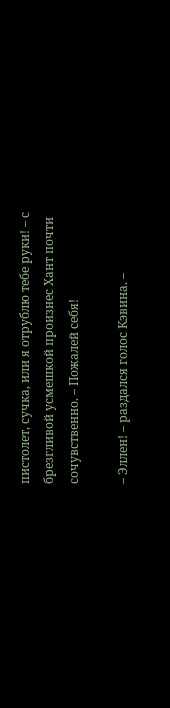пистолет, сучка, или я отрублю тебе руки! – с брезгливой усмешкой произнес Хант почти сочувственно. – Пожалей себя!

– Эллен! – раздался голос Кэвина. –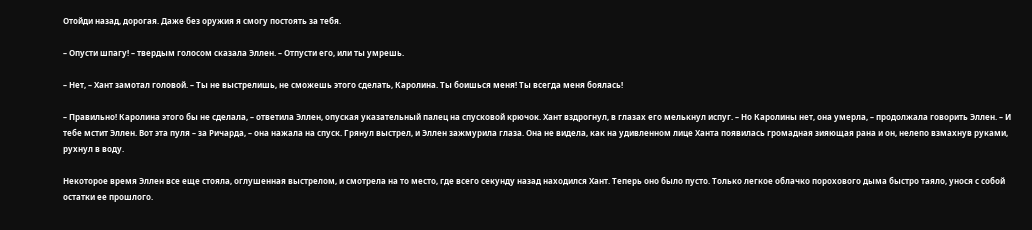Отойди назад, дорогая. Даже без оружия я смогу постоять за тебя.

– Опусти шпагу! – твердым голосом сказала Эллен. – Отпусти его, или ты умрешь.

– Нет, – Хант замотал головой. – Ты не выстрелишь, не сможешь этого сделать, Каролина. Ты боишься меня! Ты всегда меня боялась!

– Правильно! Каролина этого бы не сделала, – ответила Эллен, опуская указательный палец на спусковой крючок. Хант вздрогнул, в глазах его мелькнул испуг. – Но Каролины нет, она умерла, – продолжала говорить Эллен. – И тебе мстит Эллен. Вот эта пуля – за Ричарда, – она нажала на спуск. Грянул выстрел, и Эллен зажмурила глаза. Она не видела, как на удивленном лице Ханта появилась громадная зияющая рана и он, нелепо взмахнув руками, рухнул в воду.

Некоторое время Эллен все еще стояла, оглушенная выстрелом, и смотрела на то место, где всего секунду назад находился Хант. Теперь оно было пусто. Только легкое облачко порохового дыма быстро таяло, унося с собой остатки ее прошлого.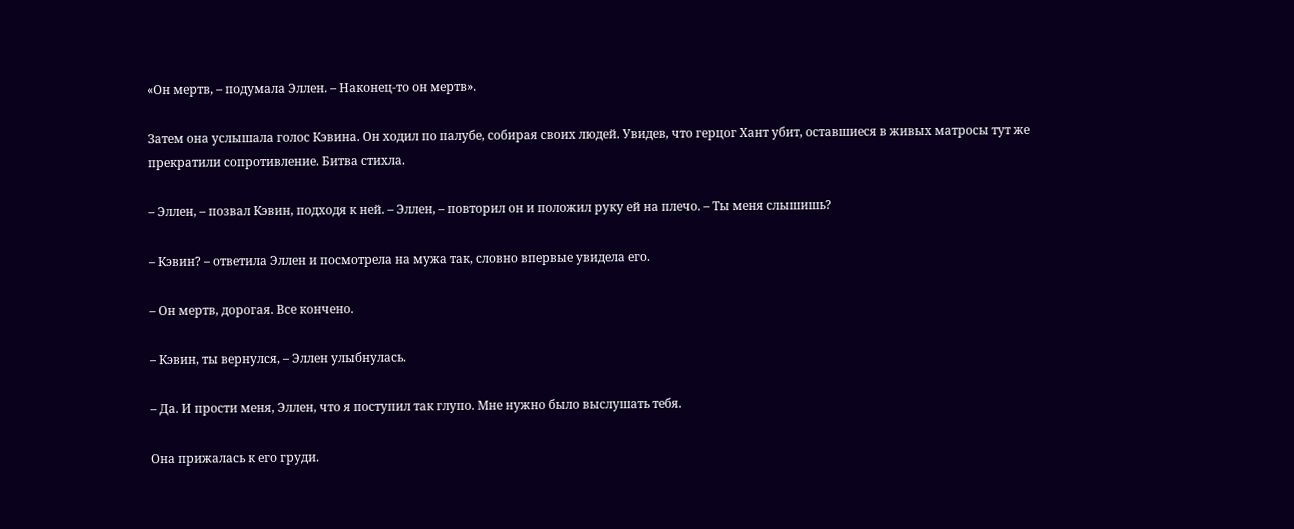«Он мертв, – подумала Эллен. – Наконец-то он мертв».

Затем она услышала голос Кэвина. Он ходил по палубе, собирая своих людей. Увидев, что герцог Хант убит, оставшиеся в живых матросы тут же прекратили сопротивление. Битва стихла.

– Эллен, – позвал Кэвин, подходя к ней. – Эллен, – повторил он и положил руку ей на плечо. – Ты меня слышишь?

– Кэвин? – ответила Эллен и посмотрела на мужа так, словно впервые увидела его.

– Он мертв, дорогая. Все кончено.

– Кэвин, ты вернулся, – Эллен улыбнулась.

– Да. И прости меня, Эллен, что я поступил так глупо. Мне нужно было выслушать тебя.

Она прижалась к его груди.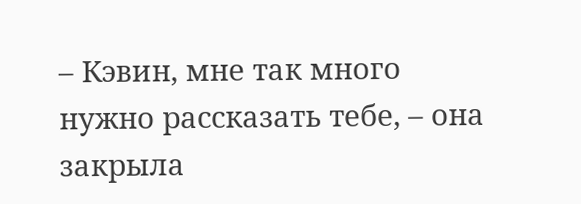– Кэвин, мне так много нужно рассказать тебе, – она закрыла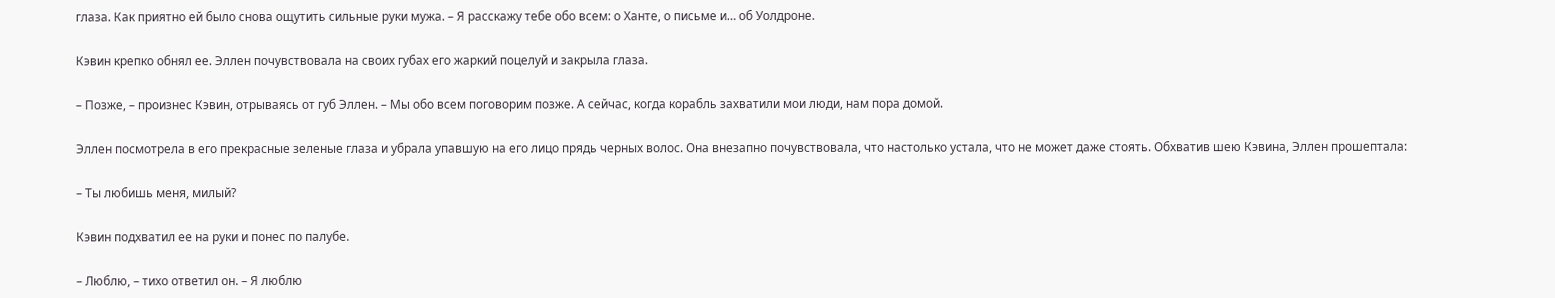глаза. Как приятно ей было снова ощутить сильные руки мужа. – Я расскажу тебе обо всем: о Ханте, о письме и… об Уолдроне.

Кэвин крепко обнял ее. Эллен почувствовала на своих губах его жаркий поцелуй и закрыла глаза.

– Позже, – произнес Кэвин, отрываясь от губ Эллен. – Мы обо всем поговорим позже. А сейчас, когда корабль захватили мои люди, нам пора домой.

Эллен посмотрела в его прекрасные зеленые глаза и убрала упавшую на его лицо прядь черных волос. Она внезапно почувствовала, что настолько устала, что не может даже стоять. Обхватив шею Кэвина, Эллен прошептала:

– Ты любишь меня, милый?

Кэвин подхватил ее на руки и понес по палубе.

– Люблю, – тихо ответил он. – Я люблю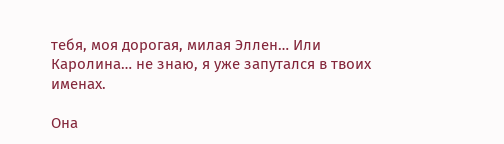тебя, моя дорогая, милая Эллен… Или Каролина… не знаю, я уже запутался в твоих именах.

Она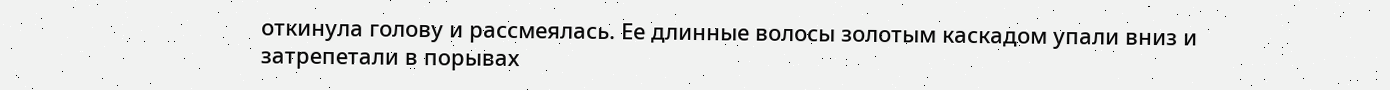откинула голову и рассмеялась. Ее длинные волосы золотым каскадом упали вниз и затрепетали в порывах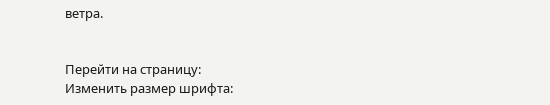ветра.


Перейти на страницу:
Изменить размер шрифта: